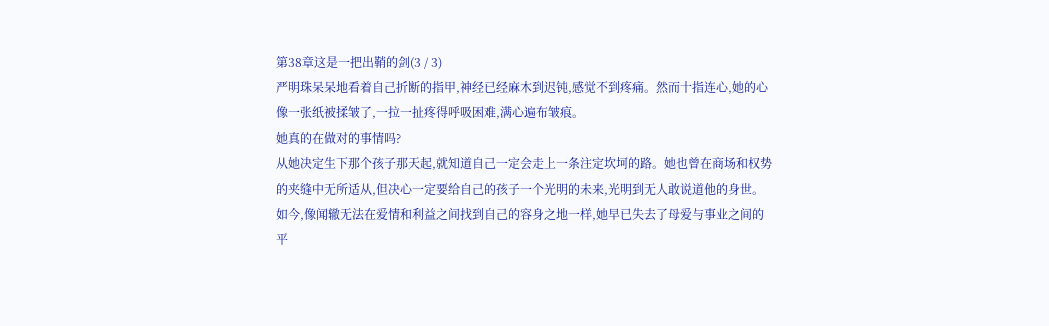第38章这是一把出鞘的剑(3 / 3)
严明珠呆呆地看着自己折断的指甲,神经已经麻木到迟钝,感觉不到疼痛。然而十指连心,她的心像一张纸被揉皱了,一拉一扯疼得呼吸困难,满心遍布皱痕。
她真的在做对的事情吗?
从她决定生下那个孩子那天起,就知道自己一定会走上一条注定坎坷的路。她也曾在商场和权势的夹缝中无所适从,但决心一定要给自己的孩子一个光明的未来,光明到无人敢说道他的身世。
如今,像闻辙无法在爱情和利益之间找到自己的容身之地一样,她早已失去了母爱与事业之间的平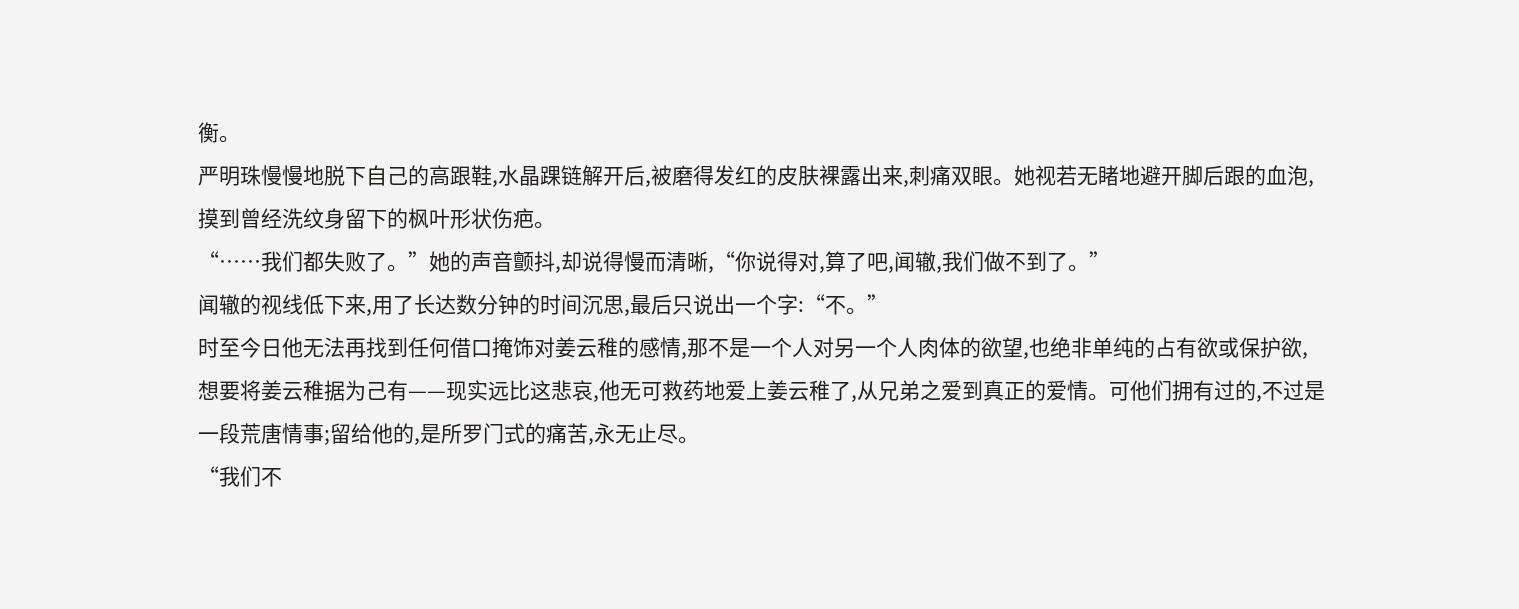衡。
严明珠慢慢地脱下自己的高跟鞋,水晶踝链解开后,被磨得发红的皮肤裸露出来,刺痛双眼。她视若无睹地避开脚后跟的血泡,摸到曾经洗纹身留下的枫叶形状伤疤。
“……我们都失败了。”她的声音颤抖,却说得慢而清晰,“你说得对,算了吧,闻辙,我们做不到了。”
闻辙的视线低下来,用了长达数分钟的时间沉思,最后只说出一个字:“不。”
时至今日他无法再找到任何借口掩饰对姜云稚的感情,那不是一个人对另一个人肉体的欲望,也绝非单纯的占有欲或保护欲,想要将姜云稚据为己有——现实远比这悲哀,他无可救药地爱上姜云稚了,从兄弟之爱到真正的爱情。可他们拥有过的,不过是一段荒唐情事;留给他的,是所罗门式的痛苦,永无止尽。
“我们不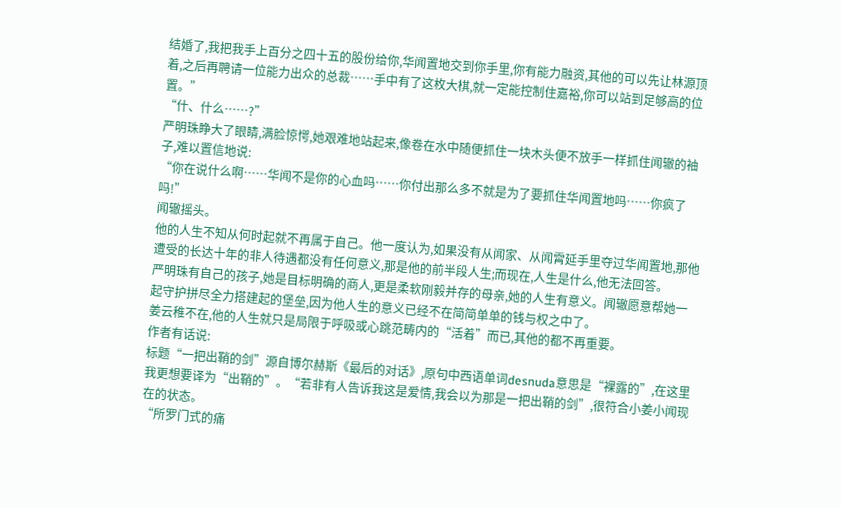结婚了,我把我手上百分之四十五的股份给你,华闻置地交到你手里,你有能力融资,其他的可以先让林源顶着,之后再聘请一位能力出众的总裁……手中有了这枚大棋,就一定能控制住嘉裕,你可以站到足够高的位置。”
“什、什么……?”
严明珠睁大了眼睛,满脸惊愕,她艰难地站起来,像卷在水中随便抓住一块木头便不放手一样抓住闻辙的袖子,难以置信地说:
“你在说什么啊……华闻不是你的心血吗……你付出那么多不就是为了要抓住华闻置地吗……你疯了吗!”
闻辙摇头。
他的人生不知从何时起就不再属于自己。他一度认为,如果没有从闻家、从闻霄延手里夺过华闻置地,那他遭受的长达十年的非人待遇都没有任何意义,那是他的前半段人生;而现在,人生是什么,他无法回答。
严明珠有自己的孩子,她是目标明确的商人,更是柔软刚毅并存的母亲,她的人生有意义。闻辙愿意帮她一起守护拼尽全力搭建起的堡垒,因为他人生的意义已经不在简简单单的钱与权之中了。
姜云稚不在,他的人生就只是局限于呼吸或心跳范畴内的“活着”而已,其他的都不再重要。
作者有话说:
标题“一把出鞘的剑”源自博尔赫斯《最后的对话》,原句中西语单词desnuda意思是“裸露的”,在这里我更想要译为“出鞘的”。“若非有人告诉我这是爱情,我会以为那是一把出鞘的剑”,很符合小姜小闻现在的状态。
“所罗门式的痛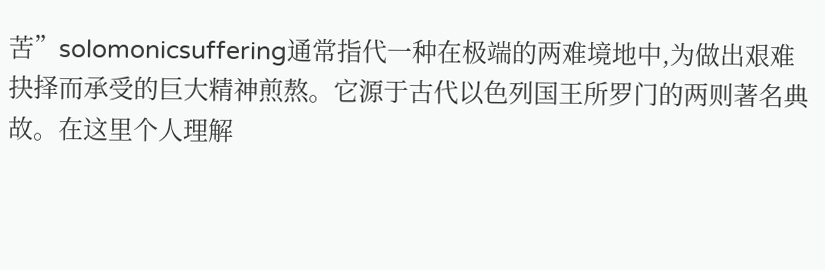苦”solomonicsuffering通常指代一种在极端的两难境地中,为做出艰难抉择而承受的巨大精神煎熬。它源于古代以色列国王所罗门的两则著名典故。在这里个人理解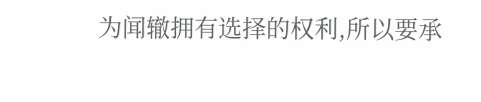为闻辙拥有选择的权利,所以要承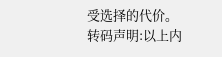受选择的代价。
转码声明:以上内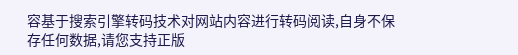容基于搜索引擎转码技术对网站内容进行转码阅读,自身不保存任何数据,请您支持正版